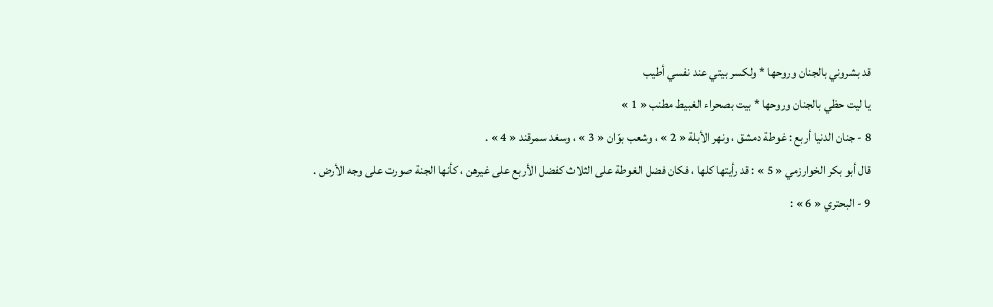قد بشروني بالجنان وروحها * ولكسر بيتي عند نفسي أطيب
يا ليت حظي بالجنان وروحها * بيت بصحراء الغبيط مطنب « 1 »
8 - جنان الدنيا أربع : غوطة دمشق ، ونهر الأبلة « 2 » ، وشعب بوّان « 3 » ، وسغد سمرقند « 4 » .
قال أبو بكر الخوارزمي « 5 » : قد رأيتها كلها ، فكان فضل الغوطة على الثلاث كفضل الأربع على غيرهن ، كأنها الجنة صورت على وجه الأرض .
9 - البحتري « 6 » :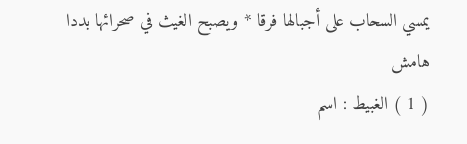يمسي السحاب على أجبالها فرقا * ويصبح الغيث في صحرائها بددا
هامش
( 1 ) الغبيط : اسم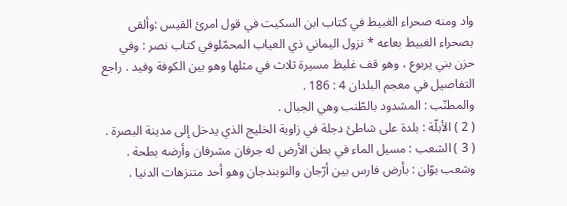واد ومنه صحراء الغبيط في كتاب ابن السكيت في قول امرئ القيس :وألقى بصحراء الغبيط بعاعه * نزول اليماني ذي العياب المحمّلوفي كتاب نصر : وفي حزن بني يربوع ، وهو قف غليظ مسيرة ثلاث في مثلها وهو بين الكوفة وفيد . راجع التفاصيل في معجم البلدان 4 : 186 .
والمطنّب : المشدود بالطّنب وهي الجبال .
( 2 ) الأبلّة : بلدة على شاطئ دجلة في زاوية الخليج الذي يدخل إلى مدينة البصرة .
( 3 ) الشعب : مسيل الماء في بطن الأرض له جرفان مشرفان وأرضه بطحة . وشعب بوّان : بأرض فارس بين أرّجان والنوبندجان وهو أحد متنزهات الدنيا .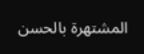المشتهرة بالحسن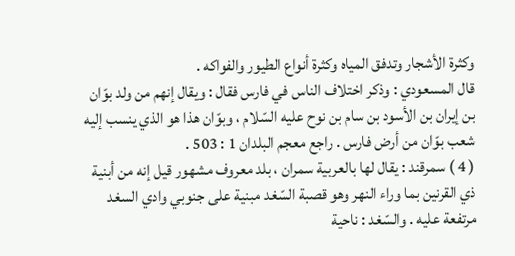وكثرة الأشجار وتدفق المياه وكثرة أنواع الطيور والفواكه .
قال المسعودي : وذكر اختلاف الناس في فارس فقال : ويقال إنهم من ولد بوّان بن إيران بن الأسود بن سام بن نوح عليه السّلام ، وبوّان هذا هو الذي ينسب إليه شعب بوّان من أرض فارس . راجع معجم البلدان 1 : 503 .
( 4 ) سمرقند : يقال لها بالعربية سمران ، بلد معروف مشهور قيل إنه من أبنية ذي القرنين بما وراء النهر وهو قصبة السّغد مبنية على جنوبي وادي السغد مرتفعة عليه . والسّغد : ناحية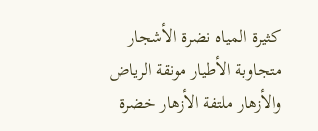كثيرة المياه نضرة الأشجار متجاوبة الأطيار مونقة الرياض والأزهار ملتفة الأزهار خضرة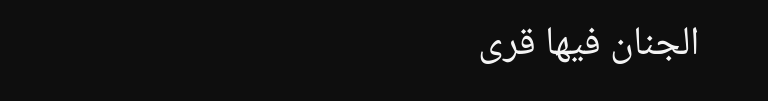الجنان فيها قرى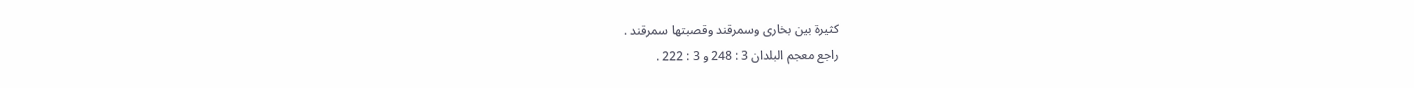كثيرة بين بخارى وسمرقند وقصبتها سمرقند .
راجع معجم البلدان 3 : 248 و 3 : 222 .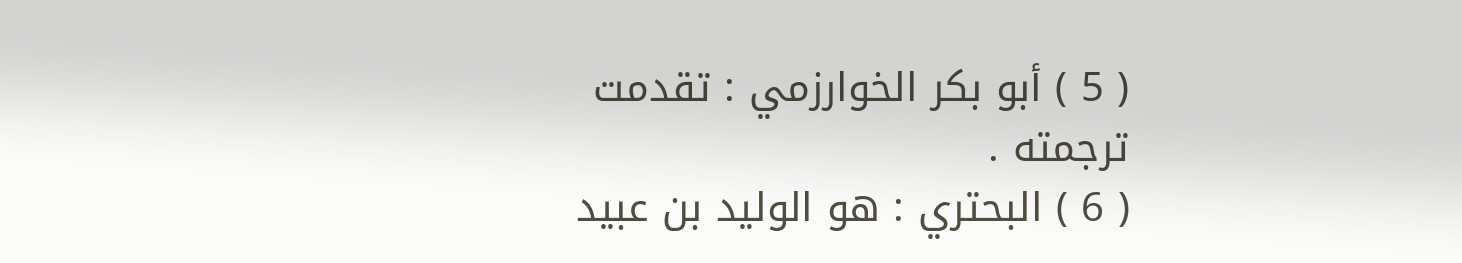( 5 ) أبو بكر الخوارزمي : تقدمت ترجمته .
( 6 ) البحتري : هو الوليد بن عبيد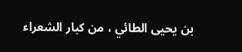بن يحيى الطائي ، من كبار الشعراء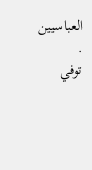العباسيين .
توفي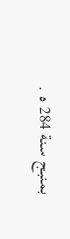بمنبج سنة 284 ه .